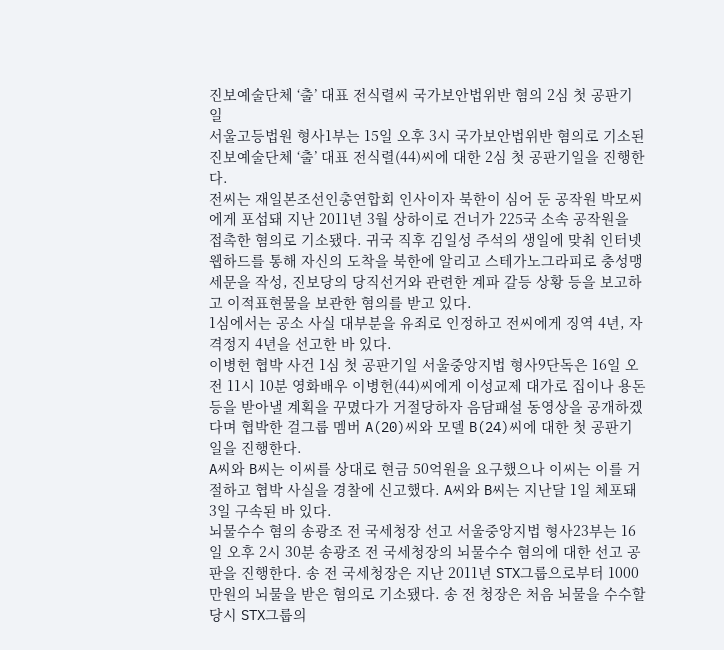진보예술단체 ‘출’ 대표 전식렬씨 국가보안법위반 혐의 2심 첫 공판기일
서울고등법원 형사1부는 15일 오후 3시 국가보안법위반 혐의로 기소된 진보예술단체 ‘출’ 대표 전식렬(44)씨에 대한 2심 첫 공판기일을 진행한다.
전씨는 재일본조선인총연합회 인사이자 북한이 심어 둔 공작원 박모씨에게 포섭돼 지난 2011년 3월 상하이로 건너가 225국 소속 공작원을 접촉한 혐의로 기소됐다. 귀국 직후 김일성 주석의 생일에 맞춰 인터넷 웹하드를 통해 자신의 도착을 북한에 알리고 스테가노그라피로 충성맹세문을 작성, 진보당의 당직선거와 관련한 계파 갈등 상황 등을 보고하고 이적표현물을 보관한 혐의를 받고 있다.
1심에서는 공소 사실 대부분을 유죄로 인정하고 전씨에게 징역 4년, 자격정지 4년을 선고한 바 있다.
이병헌 협박 사건 1심 첫 공판기일 서울중앙지법 형사9단독은 16일 오전 11시 10분 영화배우 이병헌(44)씨에게 이성교제 대가로 집이나 용돈 등을 받아낼 계획을 꾸몄다가 거절당하자 음담패설 동영상을 공개하겠다며 협박한 걸그룹 멤버 A(20)씨와 모델 B(24)씨에 대한 첫 공판기일을 진행한다.
A씨와 B씨는 이씨를 상대로 현금 50억원을 요구했으나 이씨는 이를 거절하고 협박 사실을 경찰에 신고했다. A씨와 B씨는 지난달 1일 체포돼 3일 구속된 바 있다.
뇌물수수 혐의 송광조 전 국세청장 선고 서울중앙지법 형사23부는 16일 오후 2시 30분 송광조 전 국세청장의 뇌물수수 혐의에 대한 선고 공판을 진행한다. 송 전 국세청장은 지난 2011년 STX그룹으로부터 1000만원의 뇌물을 받은 혐의로 기소됐다. 송 전 청장은 처음 뇌물을 수수할 당시 STX그룹의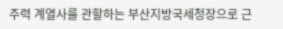주력 계열사를 관할하는 부산지방국세청장으로 근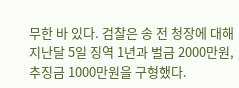무한 바 있다. 검찰은 송 전 청장에 대해 지난달 5일 징역 1년과 벌금 2000만원, 추징금 1000만원을 구형했다.